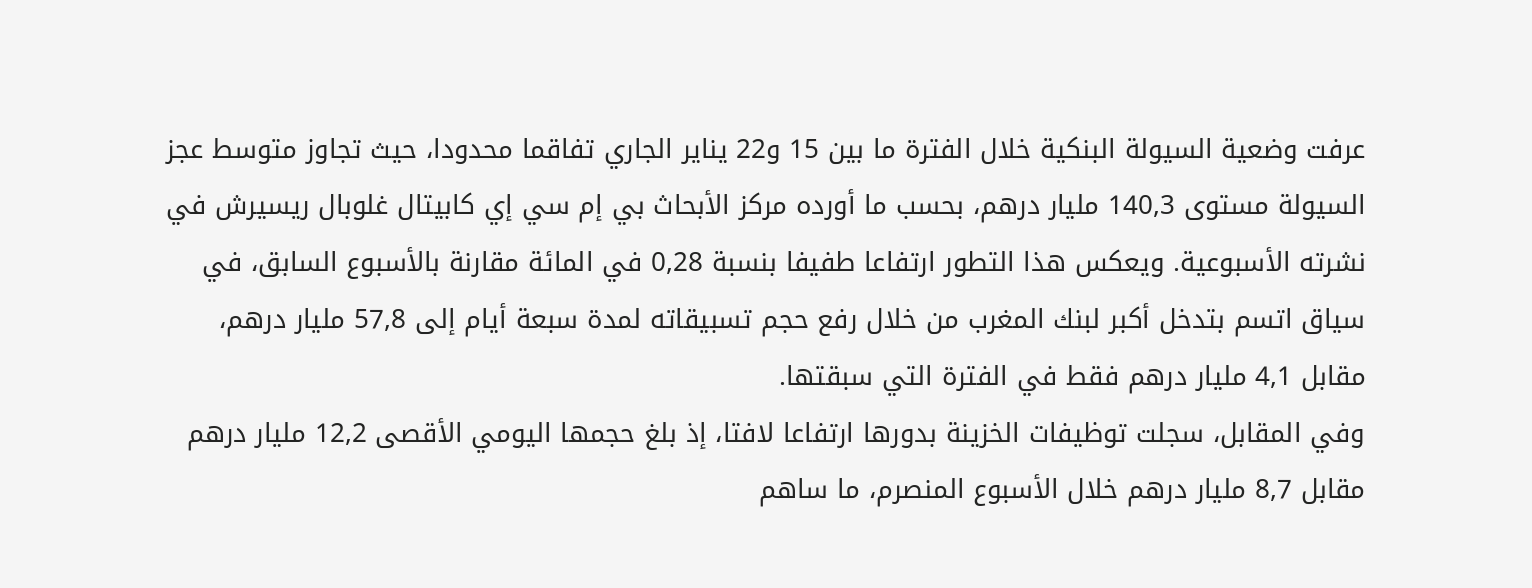عرفت وضعية السيولة البنكية خلال الفترة ما بين 15 و22 يناير الجاري تفاقما محدودا، حيث تجاوز متوسط عجز السيولة مستوى 140,3 مليار درهم، بحسب ما أورده مركز الأبحاث بي إم سي إي كابيتال غلوبال ريسيرش في نشرته الأسبوعية. ويعكس هذا التطور ارتفاعا طفيفا بنسبة 0,28 في المائة مقارنة بالأسبوع السابق، في سياق اتسم بتدخل أكبر لبنك المغرب من خلال رفع حجم تسبيقاته لمدة سبعة أيام إلى 57,8 مليار درهم، مقابل 4,1 مليار درهم فقط في الفترة التي سبقتها.
وفي المقابل، سجلت توظيفات الخزينة بدورها ارتفاعا لافتا، إذ بلغ حجمها اليومي الأقصى 12,2 مليار درهم مقابل 8,7 مليار درهم خلال الأسبوع المنصرم، ما ساهم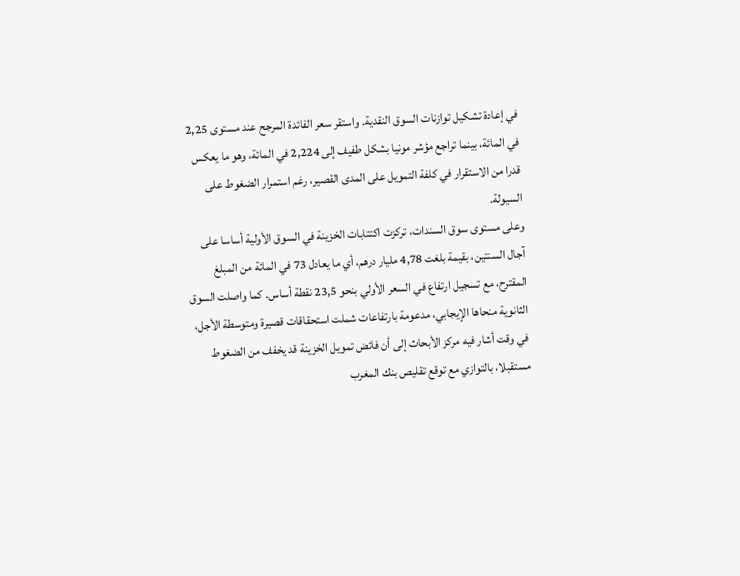في إعادة تشكيل توازنات السوق النقدية. واستقر سعر الفائدة المرجح عند مستوى 2,25 في المائة، بينما تراجع مؤشر مونيا بشكل طفيف إلى 2,224 في المائة، وهو ما يعكس قدرا من الاستقرار في كلفة التمويل على المدى القصير، رغم استمرار الضغوط على السيولة.
وعلى مستوى سوق السندات، تركزت اكتتابات الخزينة في السوق الأولية أساسا على آجال السنتين، بقيمة بلغت 4,78 مليار درهم، أي ما يعادل 73 في المائة من المبلغ المقترح، مع تسجيل ارتفاع في السعر الأولي بنحو 23,5 نقطة أساس. كما واصلت السوق الثانوية منحاها الإيجابي، مدعومة بارتفاعات شملت استحقاقات قصيرة ومتوسطة الأجل، في وقت أشار فيه مركز الأبحاث إلى أن فائض تمويل الخزينة قد يخفف من الضغوط مستقبلا، بالتوازي مع توقع تقليص بنك المغرب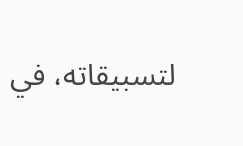لتسبيقاته، في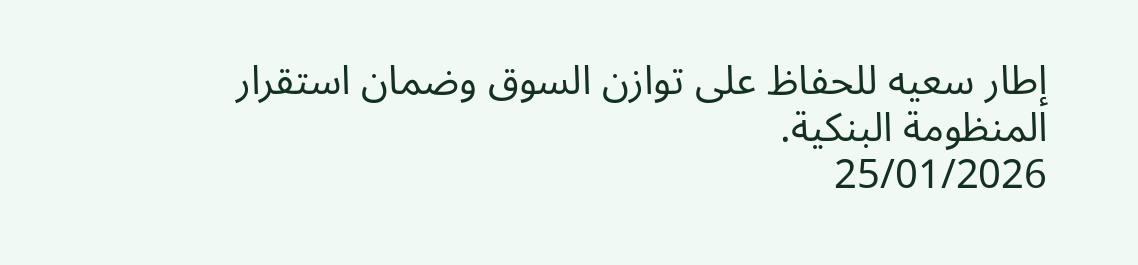إطار سعيه للحفاظ على توازن السوق وضمان استقرار المنظومة البنكية.
25/01/2026